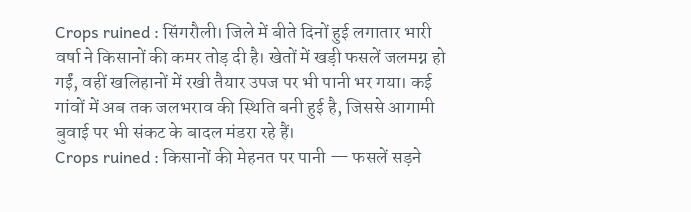Crops ruined : सिंगरौली। जिले में बीते दिनों हुई लगातार भारी वर्षा ने किसानों की कमर तोड़ दी है। खेतों में खड़ी फसलें जलमग्न हो गईं, वहीं खलिहानों में रखी तैयार उपज पर भी पानी भर गया। कई गांवों में अब तक जलभराव की स्थिति बनी हुई है, जिससे आगामी बुवाई पर भी संकट के बादल मंडरा रहे हैं।
Crops ruined : किसानों की मेहनत पर पानी — फसलें सड़ने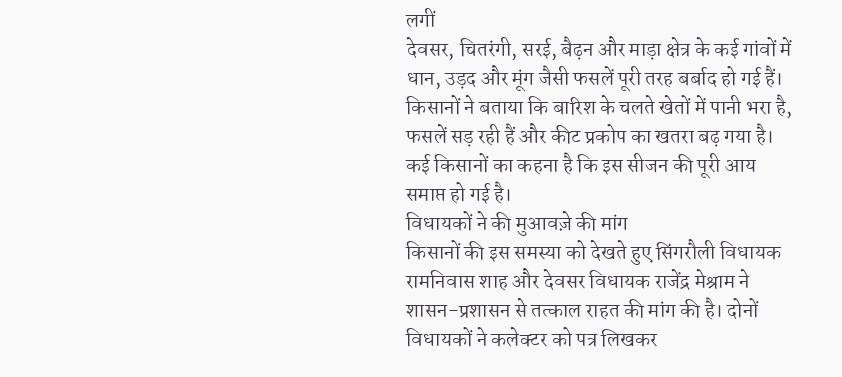लगीं
देवसर, चितरंगी, सरई, बैढ़न और माड़ा क्षेत्र के कई गांवों में धान, उड़द और मूंग जैसी फसलें पूरी तरह बर्बाद हो गई हैं। किसानों ने बताया कि बारिश के चलते खेतों में पानी भरा है, फसलें सड़ रही हैं और कीट प्रकोप का खतरा बढ़ गया है। कई किसानों का कहना है कि इस सीजन की पूरी आय समाप्त हो गई है।
विधायकों ने की मुआवज़े की मांग
किसानों की इस समस्या को देखते हुए सिंगरौली विधायक रामनिवास शाह और देवसर विधायक राजेंद्र मेश्राम ने शासन-प्रशासन से तत्काल राहत की मांग की है। दोनों विधायकों ने कलेक्टर को पत्र लिखकर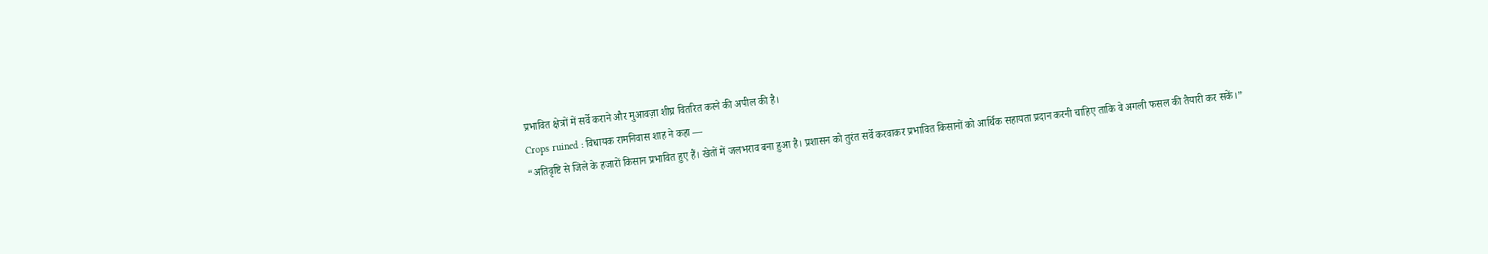प्रभावित क्षेत्रों में सर्वे कराने और मुआवज़ा शीघ्र वितरित करने की अपील की है।
Crops ruined : विधायक रामनिवास शाह ने कहा —
“अतिवृष्टि से जिले के हजारों किसान प्रभावित हुए हैं। खेतों में जलभराव बना हुआ है। प्रशासन को तुरंत सर्वे करवाकर प्रभावित किसानों को आर्थिक सहायता प्रदान करनी चाहिए ताकि वे अगली फसल की तैयारी कर सकें।”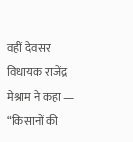वहीं देवसर विधायक राजेंद्र मेश्राम ने कहा —
“किसानों की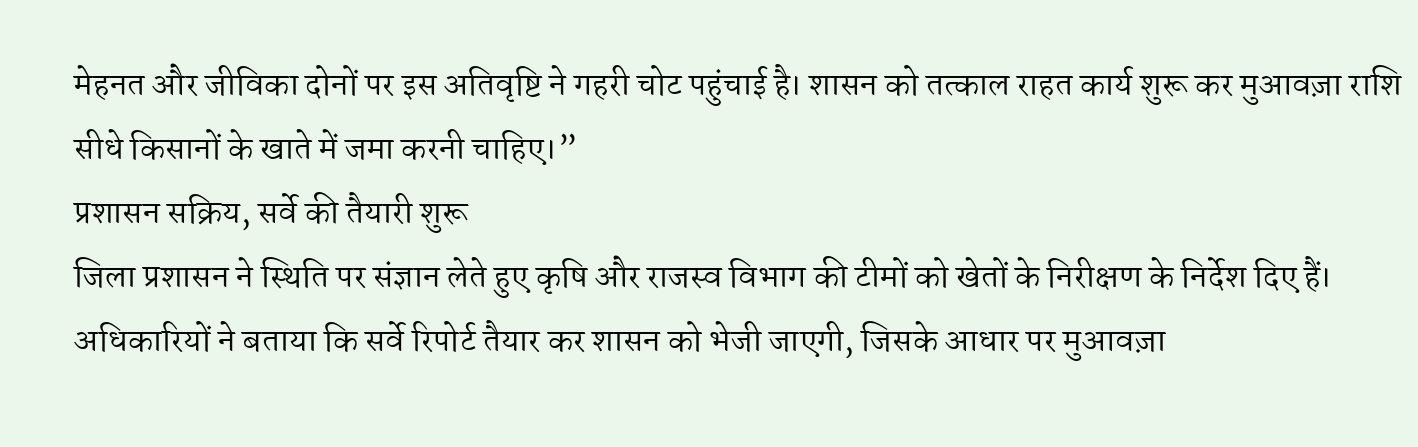मेहनत और जीविका दोनों पर इस अतिवृष्टि ने गहरी चोट पहुंचाई है। शासन को तत्काल राहत कार्य शुरू कर मुआवज़ा राशि सीधे किसानों के खाते में जमा करनी चाहिए।”
प्रशासन सक्रिय, सर्वे की तैयारी शुरू
जिला प्रशासन ने स्थिति पर संज्ञान लेते हुए कृषि और राजस्व विभाग की टीमों को खेतों के निरीक्षण के निर्देश दिए हैं। अधिकारियों ने बताया कि सर्वे रिपोर्ट तैयार कर शासन को भेजी जाएगी, जिसके आधार पर मुआवज़ा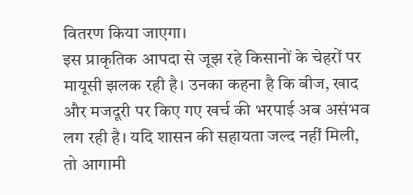वितरण किया जाएगा।
इस प्राकृतिक आपदा से जूझ रहे किसानों के चेहरों पर मायूसी झलक रही है। उनका कहना है कि बीज, खाद और मजदूरी पर किए गए खर्च की भरपाई अब असंभव लग रही है। यदि शासन की सहायता जल्द नहीं मिली, तो आगामी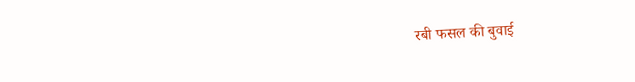रबी फसल की बुवाई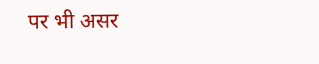पर भी असर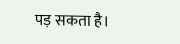पड़ सकता है।